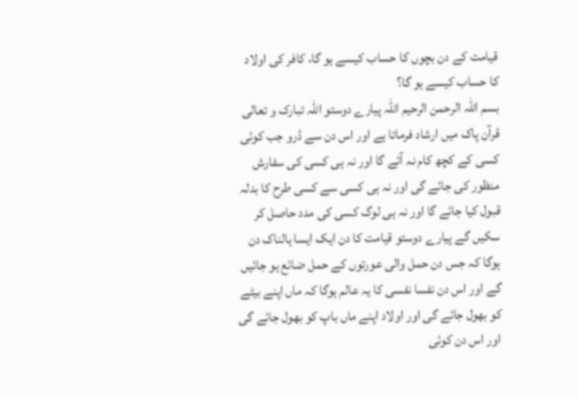قیامت کے دن بچوں کا حساب کیسے ہو گا، کافر کی اولاد کا حساب کیسے ہو گا؟
بسم اللہ الرحمن الرحیم اللہ پیارے دوستو اللہ تبارک و تعالی قرآن پاک میں ارشاد فرماتا ہے اور اس دن سے ڈرو جب کوئی کسی کے کچھ کام نہ آئے گا اور نہ ہی کسی کی سفارش منظور کی جائے گی اور نہ ہی کسی سے کسی طرح کا بدلہ قبول کیا جائے گا اور نہ ہی لوگ کسی کی مدد حاصل کر سکیں گے پیارے دوستو قیامت کا دن ایک ایسا ہالناک دن ہوگا کہ جس دن حمل والی عورتوں کے حمل ضائع ہو جائیں گے اور اس دن نفسا نفسی کا یہ عالم ہوگا کہ ماں اپنے بیٹے کو بھول جائے گی اور اولاد اپنے ماں باپ کو بھول جائے گی اور اس دن کوئی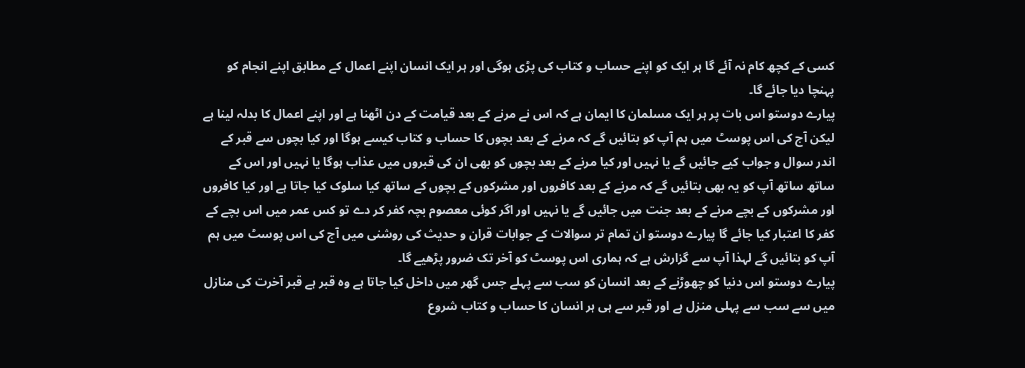کسی کے کچھ کام نہ آئے گا ہر ایک کو اپنے حساب و کتاب کی پڑی ہوگی اور ہر ایک انسان اپنے اعمال کے مطابق اپنے انجام کو پہنچا دیا جائے گا۔
پیارے دوستو اس بات پر ہر ایک مسلمان کا ایمان ہے کہ اس نے مرنے کے بعد قیامت کے دن اٹھنا ہے اور اپنے اعمال کا بدلہ لینا ہے لیکن آج کی اس پوسٹ میں ہم آپ کو بتائیں گے کہ مرنے کے بعد بچوں کا حساب و کتاب کیسے ہوگا اور کیا بچوں سے قبر کے اندر سوال و جواب کیے جائیں گے یا نہیں اور کیا مرنے کے بعد بچوں کو بھی ان کی قبروں میں عذاب ہوگا یا نہیں اور اس کے ساتھ ساتھ آپ کو یہ بھی بتائیں گے کہ مرنے کے بعد کافروں اور مشرکوں کے بچوں کے ساتھ کیا سلوک کیا جاتا ہے اور کیا کافروں اور مشرکوں کے بچے مرنے کے بعد جنت میں جائیں گے یا نہیں اور اگر کوئی معصوم بچہ کفر کر دے تو کس عمر میں اس بچے کے کفر کا اعتبار کیا جائے گا پیارے دوستو ان تمام تر سوالات کے جوابات قران و حدیث کی روشنی میں آج کی اس پوسٹ میں ہم آپ کو بتائیں گے لہذا آپ سے گزارش ہے کہ ہماری اس پوسٹ کو آخر تک ضرور پڑھیے گا۔
پیارے دوستو اس دنیا کو چھوڑنے کے بعد انسان کو سب سے پہلے جس گھر میں داخل کیا جاتا ہے وہ قبر ہے قبر آخرت کی منازل میں سے سب سے پہلی منزل ہے اور قبر سے ہی ہر انسان کا حساب و کتاب شروع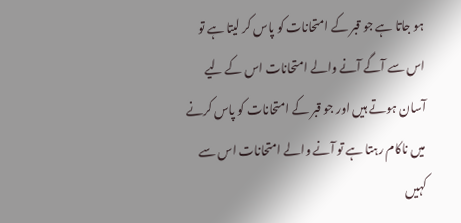ہو جاتا ہے جو قبر کے امتحانات کو پاس کر لیتا ہے تو اس سے آگے آنے والے امتحانات اس کے لیے آسان ہوتے ہیں اور جو قبر کے امتحانات کو پاس کرنے میں ناکام رہتا ہے تو آنے والے امتحانات اس سے کہیں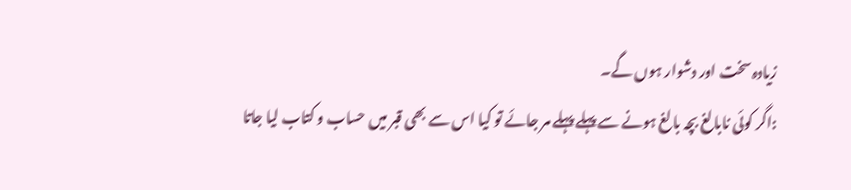زیادہ سخت اور دشوار ہوں گے۔
:اگر کوئی نابالغ بچہ بالغ ہونے سے پہلے پہلے مر جائے تو کیا اس سے بھی قبر میں حساب و کتاب لیا جاتا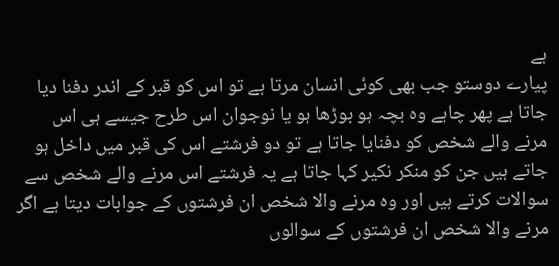ہے
پیارے دوستو جب بھی کوئی انسان مرتا ہے تو اس کو قبر کے اندر دفنا دیا جاتا ہے پھر چاہے وہ بچہ ہو بوڑھا ہو یا نوجوان اس طرح جیسے ہی اس مرنے والے شخص کو دفنایا جاتا ہے تو دو فرشتے اس کی قبر میں داخل ہو جاتے ہیں جن کو منکر نکیر کہا جاتا ہے یہ فرشتے اس مرنے والے شخص سے سوالات کرتے ہیں اور وہ مرنے والا شخص ان فرشتوں کے جوابات دیتا ہے اگر مرنے والا شخص ان فرشتوں کے سوالوں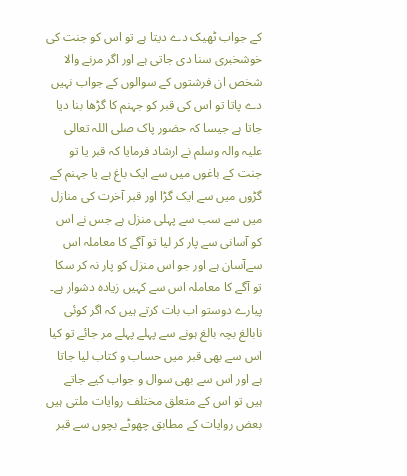کے جواب ٹھیک دے دیتا ہے تو اس کو جنت کی خوشخبری سنا دی جاتی ہے اور اگر مرنے والا شخص ان فرشتوں کے سوالوں کے جواب نہیں دے پاتا تو اس کی قبر کو جہنم کا گڑھا بنا دیا جاتا ہے جیسا کہ حضور پاک صلی اللہ تعالی علیہ والہ وسلم نے ارشاد فرمایا کہ قبر یا تو جنت کے باغوں میں سے ایک باغ ہے یا جہنم کے گڑوں میں سے ایک گڑا اور قبر آخرت کی منازل میں سے سب سے پہلی منزل ہے جس نے اس کو آسانی سے پار کر لیا تو آگے کا معاملہ اس سےآسان ہے اور جو اس منزل کو پار نہ کر سکا تو آگے کا معاملہ اس سے کہیں زیادہ دشوار ہے۔
پیارے دوستو اب بات کرتے ہیں کہ اگر کوئی نابالغ بچہ بالغ ہونے سے پہلے پہلے مر جائے تو کیا اس سے بھی قبر میں حساب و کتاب لیا جاتا ہے اور اس سے بھی سوال و جواب کیے جاتے ہیں تو اس کے متعلق مختلف روایات ملتی ہیں بعض روایات کے مطابق چھوٹے بچوں سے قبر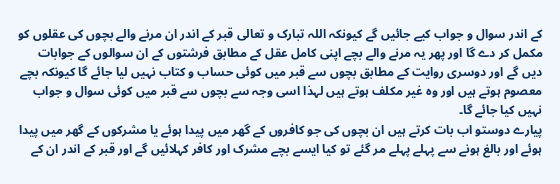کے اندر سوال و جواب کیے جائیں گے کیونکہ اللہ تبارک و تعالی قبر کے اندر ان مرنے والے بچوں کی عقلوں کو مکمل کر دے گا اور پھر یہ مرنے والے بچے اپنی کامل عقل کے مطابق فرشتوں کے ان سوالوں کے جوابات دیں گے اور دوسری روایت کے مطابق بچوں سے قبر میں کوئی حساب و کتاب نہیں لیا جائے گا کیونکہ بچے معصوم ہوتے ہیں اور وہ غیر مکلف ہوتے ہیں لہذا اسی وجہ سے بچوں سے قبر میں کوئی سوال و جواب نہیں کیا جائے گا۔
پیارے دوستو اب بات کرتے ہیں ان بچوں کی جو کافروں کے گھر میں پیدا ہوئے یا مشرکوں کے گھر میں پیدا ہوئے اور بالغ ہونے سے پہلے پہلے مر گئے تو کیا ایسے بچے مشرک اور کافر کہلائیں گے اور قبر کے اندر ان کے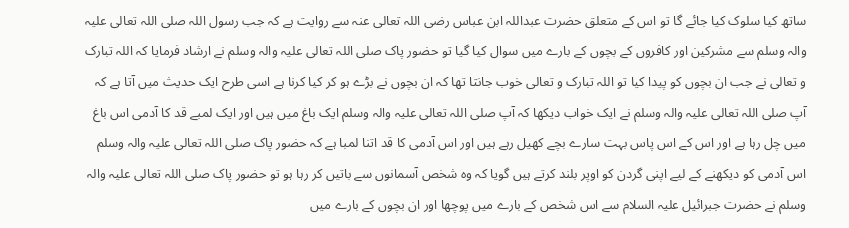ساتھ کیا سلوک کیا جائے گا تو اس کے متعلق حضرت عبداللہ ابن عباس رضی اللہ تعالی عنہ سے روایت ہے کہ جب رسول اللہ صلی اللہ تعالی علیہ والہ وسلم سے مشرکین اور کافروں کے بچوں کے بارے میں سوال کیا گیا تو حضور پاک صلی اللہ تعالی علیہ والہ وسلم نے ارشاد فرمایا کہ اللہ تبارک و تعالی نے جب ان بچوں کو پیدا کیا تو اللہ تبارک و تعالی خوب جانتا تھا کہ ان بچوں نے بڑے ہو کر کیا کرنا ہے اسی طرح ایک حدیث میں آتا ہے کہ آپ صلی اللہ تعالی علیہ والہ وسلم نے ایک خواب دیکھا کہ آپ صلی اللہ تعالی علیہ والہ وسلم ایک باغ میں ہیں اور ایک لمبے قد کا آدمی اس باغ میں چل رہا ہے اور اس کے اس پاس بہت سارے بچے کھیل رہے ہیں اور اس آدمی کا قد اتنا لمبا ہے کہ حضور پاک صلی اللہ تعالی علیہ والہ وسلم اس آدمی کو دیکھنے کے لیے اپنی گردن کو اوپر بلند کرتے ہیں گویا کہ وہ شخص آسمانوں سے باتیں کر رہا ہو تو حضور پاک صلی اللہ تعالی علیہ والہ وسلم نے حضرت جبرائیل علیہ السلام سے اس شخص کے بارے میں پوچھا اور ان بچوں کے بارے میں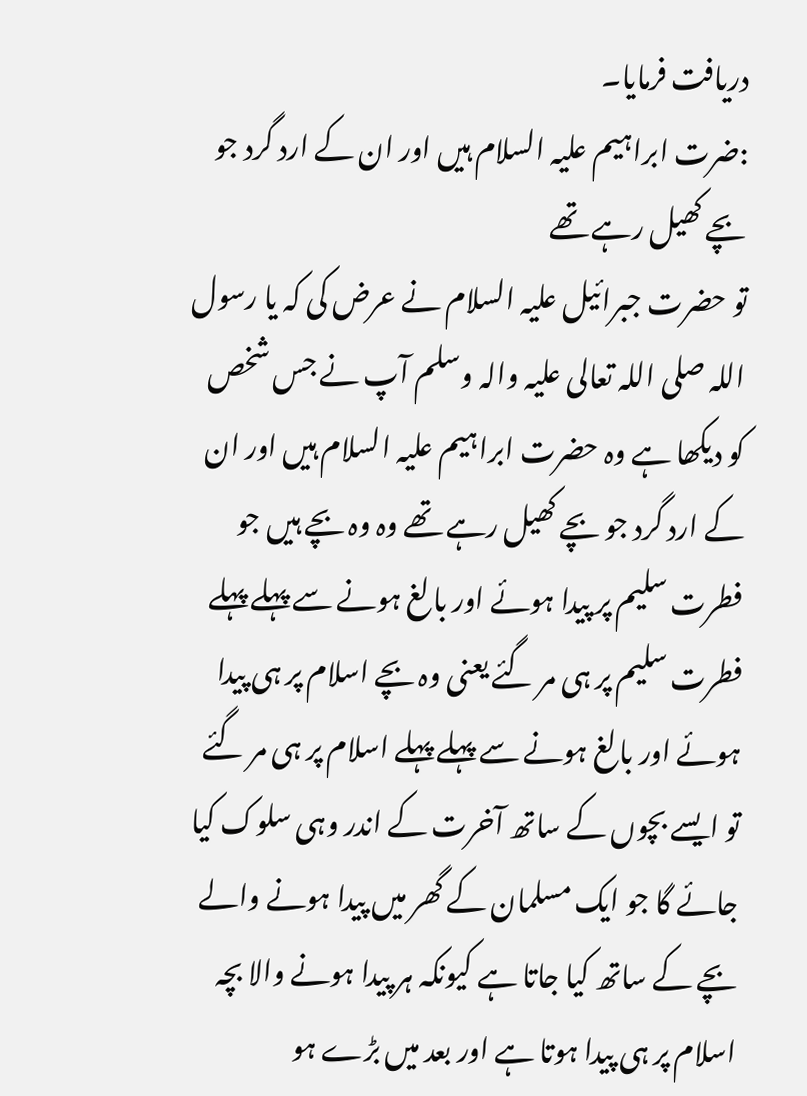دریافت فرمایا۔
:ضرت ابراہیم علیہ السلام ہیں اور ان کے ارد گرد جو بچے کھیل رہے تھے
تو حضرت جبرائیل علیہ السلام نے عرض کی کہ یا رسول اللہ صلی اللہ تعالی علیہ والہ وسلم آپ نے جس شخص کو دیکھا ہے وہ حضرت ابراہیم علیہ السلام ہیں اور ان کے ارد گرد جو بچے کھیل رہے تھے وہ وہ بچے ہیں جو فطرت سلیم پر پیدا ہوئے اور بالغ ہونے سے پہلے پہلے فطرت سلیم پر ہی مر گئے یعنی وہ بچے اسلام پر ہی پیدا ہوئے اور بالغ ہونے سے پہلے پہلے اسلام پر ہی مر گئے تو ایسے بچوں کے ساتھ آخرت کے اندر وہی سلوک کیا جائے گا جو ایک مسلمان کے گھر میں پیدا ہونے والے بچے کے ساتھ کیا جاتا ہے کیونکہ ہر پیدا ہونے والا بچہ اسلام پر ہی پیدا ہوتا ہے اور بعد میں بڑے ہو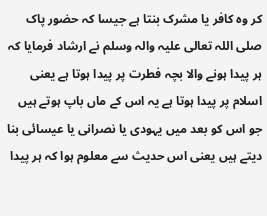کر وہ کافر یا مشرک بنتا ہے جیسا کہ حضور پاک صلی اللہ تعالی علیہ والہ وسلم نے ارشاد فرمایا کہ ہر پیدا ہونے والا بچہ فطرت پر پیدا ہوتا ہے یعنی اسلام پر پیدا ہوتا ہے یہ اس کے ماں باپ ہوتے ہیں جو اس کو بعد میں یہودی یا نصرانی یا عیسائی بنا دیتے ہیں یعنی اس حدیث سے معلوم ہوا کہ ہر پیدا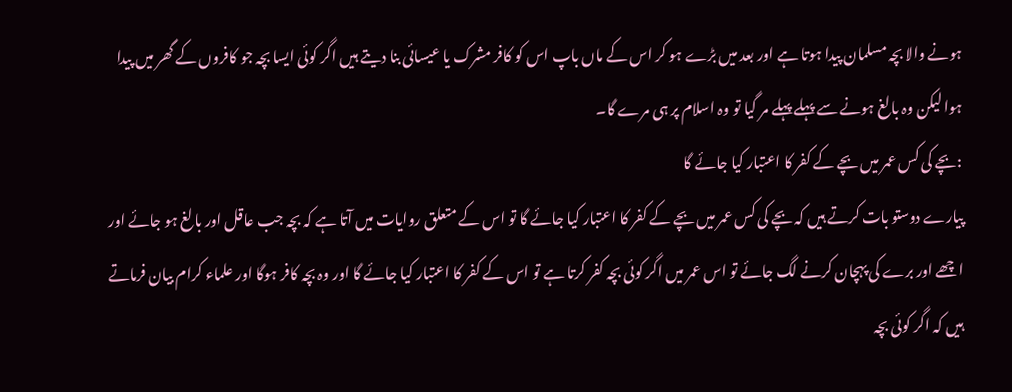ہونے والا بچہ مسلمان پیدا ہوتا ہے اور بعد میں بڑے ہو کر اس کے ماں باپ اس کو کافر مشرک یا عیسائی بنا دیتے ہیں اگر کوئی ایسا بچہ جو کافروں کے گھر میں پیدا ہوا لیکن وہ بالغ ہونے سے پہلے پہلے مر گیا تو وہ اسلام پر ہی مرے گا۔
:بچے کی کس عمر میں بچے کے کفر کا اعتبار کیا جائے گا
پیارے دوستو بات کرتے ہیں کہ بچے کی کس عمر میں بچے کے کفر کا اعتبار کیا جائے گا تو اس کے متعلق روایات میں آتا ہے کہ بچہ جب عاقل اور بالغ ہو جائے اور اچھے اور برے کی پہچان کرنے لگ جائے تو اس عمر میں اگر کوئی بچہ کفر کرتا ہے تو اس کے کفر کا اعتبار کیا جائے گا اور وہ بچہ کافر ہوگا اور علماء کرام بیان فرماتے ہیں کہ اگر کوئی بچہ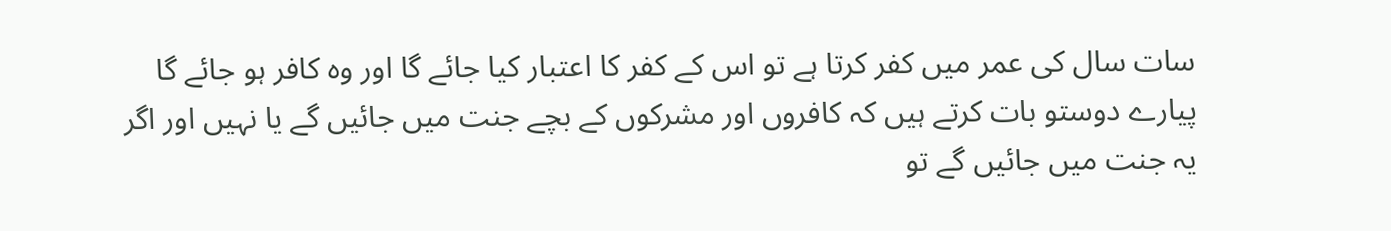سات سال کی عمر میں کفر کرتا ہے تو اس کے کفر کا اعتبار کیا جائے گا اور وہ کافر ہو جائے گا پیارے دوستو بات کرتے ہیں کہ کافروں اور مشرکوں کے بچے جنت میں جائیں گے یا نہیں اور اگر یہ جنت میں جائیں گے تو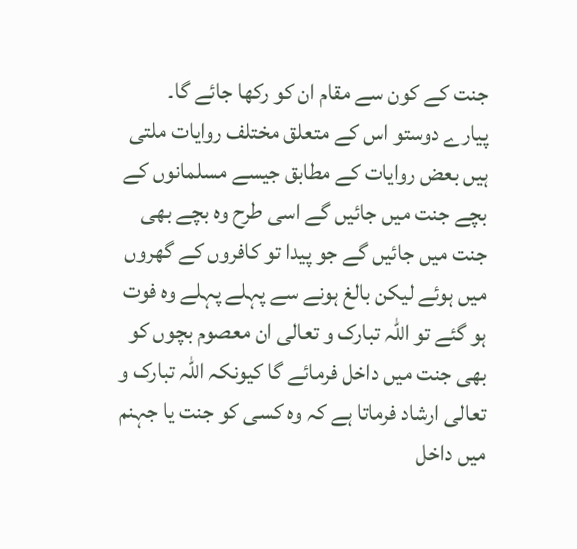جنت کے کون سے مقام ان کو رکھا جائے گا۔
پیارے دوستو اس کے متعلق مختلف روایات ملتی ہیں بعض روایات کے مطابق جیسے مسلمانوں کے بچے جنت میں جائیں گے اسی طرح وہ بچے بھی جنت میں جائیں گے جو پیدا تو کافروں کے گھروں میں ہوئے لیکن بالغ ہونے سے پہلے پہلے وہ فوت ہو گئے تو اللہ تبارک و تعالی ان معصوم بچوں کو بھی جنت میں داخل فرمائے گا کیونکہ اللہ تبارک و تعالی ارشاد فرماتا ہے کہ وہ کسی کو جنت یا جہنم میں داخل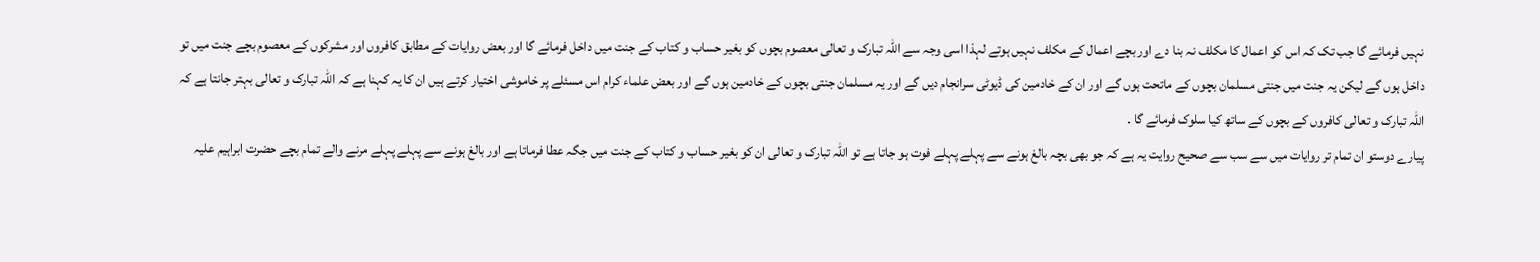نہیں فرمائے گا جب تک کہ اس کو اعمال کا مکلف نہ بنا دے اور بچے اعمال کے مکلف نہیں ہوتے لہذا اسی وجہ سے اللہ تبارک و تعالی معصوم بچوں کو بغیر حساب و کتاب کے جنت میں داخل فرمائے گا اور بعض روایات کے مطابق کافروں اور مشرکوں کے معصوم بچے جنت میں تو داخل ہوں گے لیکن یہ جنت میں جنتی مسلمان بچوں کے ماتحت ہوں گے اور ان کے خادمین کی ڈیوٹی سرانجام دیں گے اور یہ مسلمان جنتی بچوں کے خادمین ہوں گے اور بعض علماء کرام اس مسئلے پر خاموشی اختیار کرتے ہیں ان کا یہ کہنا ہے کہ اللہ تبارک و تعالی بہتر جانتا ہے کہ اللہ تبارک و تعالی کافروں کے بچوں کے ساتھ کیا سلوک فرمائے گا ۔
پیارے دوستو ان تمام تر روایات میں سے سب سے صحیح روایت یہ ہے کہ جو بھی بچہ بالغ ہونے سے پہلے پہلے فوت ہو جاتا ہے تو اللہ تبارک و تعالی ان کو بغیر حساب و کتاب کے جنت میں جگہ عطا فرماتا ہے اور بالغ ہونے سے پہلے پہلے مرنے والے تمام بچے حضرت ابراہیم علیہ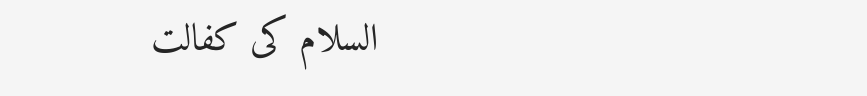السلام کی کفالت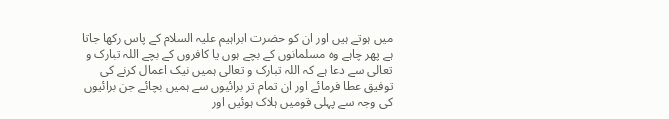میں ہوتے ہیں اور ان کو حضرت ابراہیم علیہ السلام کے پاس رکھا جاتا ہے پھر چاہے وہ مسلمانوں کے بچے ہوں یا کافروں کے بچے اللہ تبارک و تعالی سے دعا ہے کہ اللہ تبارک و تعالی ہمیں نیک اعمال کرنے کی توفیق عطا فرمائے اور ان تمام تر برائیوں سے ہمیں بچائے جن برائیوں کی وجہ سے پہلی قومیں ہلاک ہوئیں اور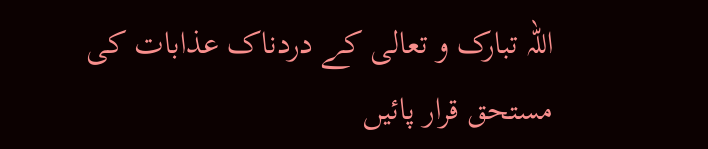اللہ تبارک و تعالی کے دردناک عذابات کی مستحق قرار پائیں